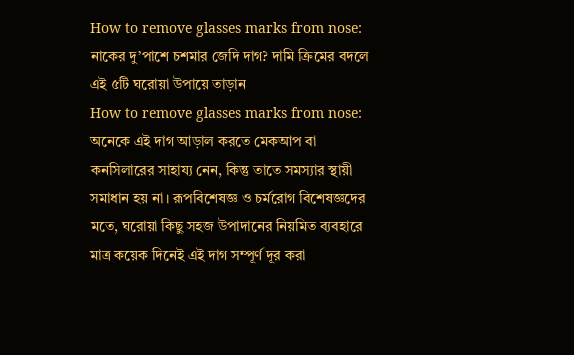How to remove glasses marks from nose: নাকের দু’পাশে চশমার জেদি দাগ? দামি ক্রিমের বদলে এই ৫টি ঘরোয়া উপায়ে তাড়ান
How to remove glasses marks from nose: অনেকে এই দাগ আড়াল করতে মেকআপ বা কনসিলারের সাহায্য নেন, কিন্তু তাতে সমস্যার স্থায়ী সমাধান হয় না। রূপবিশেষজ্ঞ ও চর্মরোগ বিশেষজ্ঞদের মতে, ঘরোয়া কিছু সহজ উপাদানের নিয়মিত ব্যবহারে মাত্র কয়েক দিনেই এই দাগ সম্পূর্ণ দূর করা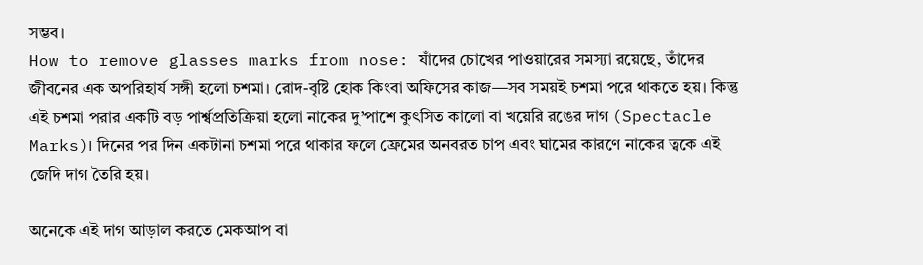সম্ভব।
How to remove glasses marks from nose: যাঁদের চোখের পাওয়ারের সমস্যা রয়েছে, তাঁদের জীবনের এক অপরিহার্য সঙ্গী হলো চশমা। রোদ-বৃষ্টি হোক কিংবা অফিসের কাজ—সব সময়ই চশমা পরে থাকতে হয়। কিন্তু এই চশমা পরার একটি বড় পার্শ্বপ্রতিক্রিয়া হলো নাকের দু’পাশে কুৎসিত কালো বা খয়েরি রঙের দাগ (Spectacle Marks)। দিনের পর দিন একটানা চশমা পরে থাকার ফলে ফ্রেমের অনবরত চাপ এবং ঘামের কারণে নাকের ত্বকে এই জেদি দাগ তৈরি হয়।

অনেকে এই দাগ আড়াল করতে মেকআপ বা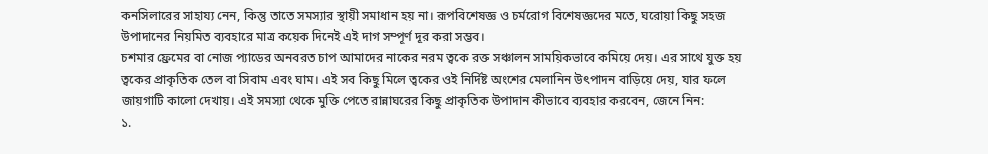কনসিলারের সাহায্য নেন, কিন্তু তাতে সমস্যার স্থায়ী সমাধান হয় না। রূপবিশেষজ্ঞ ও চর্মরোগ বিশেষজ্ঞদের মতে, ঘরোয়া কিছু সহজ উপাদানের নিয়মিত ব্যবহারে মাত্র কয়েক দিনেই এই দাগ সম্পূর্ণ দূর করা সম্ভব।
চশমার ফ্রেমের বা নোজ প্যাডের অনবরত চাপ আমাদের নাকের নরম ত্বকে রক্ত সঞ্চালন সাময়িকভাবে কমিয়ে দেয়। এর সাথে যুক্ত হয় ত্বকের প্রাকৃতিক তেল বা সিবাম এবং ঘাম। এই সব কিছু মিলে ত্বকের ওই নির্দিষ্ট অংশের মেলানিন উৎপাদন বাড়িয়ে দেয়, যার ফলে জায়গাটি কালো দেখায়। এই সমস্যা থেকে মুক্তি পেতে রান্নাঘরের কিছু প্রাকৃতিক উপাদান কীভাবে ব্যবহার করবেন, জেনে নিন:
১.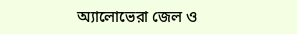অ্যালোভেরা জেল ও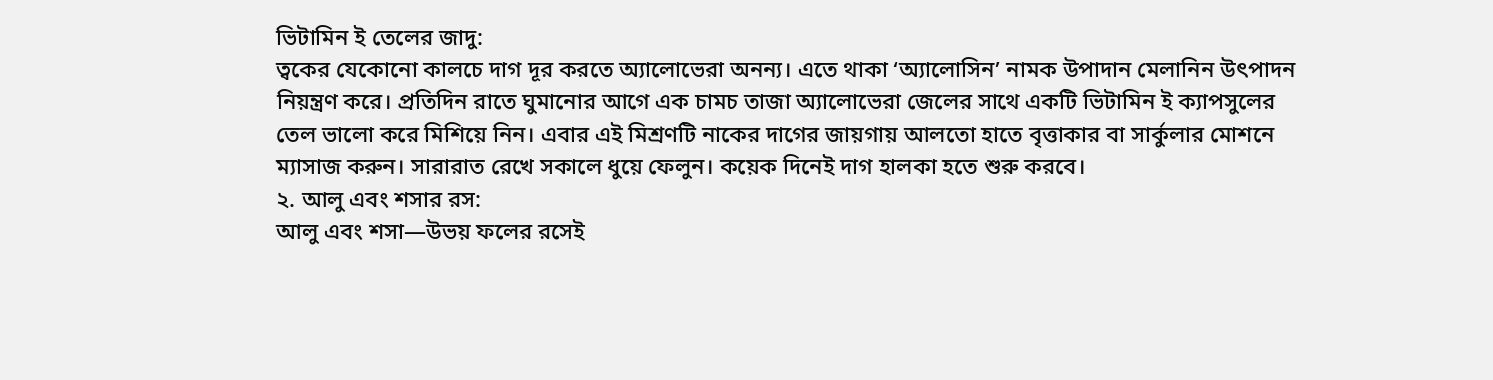ভিটামিন ই তেলের জাদু:
ত্বকের যেকোনো কালচে দাগ দূর করতে অ্যালোভেরা অনন্য। এতে থাকা ‘অ্যালোসিন’ নামক উপাদান মেলানিন উৎপাদন নিয়ন্ত্রণ করে। প্রতিদিন রাতে ঘুমানোর আগে এক চামচ তাজা অ্যালোভেরা জেলের সাথে একটি ভিটামিন ই ক্যাপসুলের তেল ভালো করে মিশিয়ে নিন। এবার এই মিশ্রণটি নাকের দাগের জায়গায় আলতো হাতে বৃত্তাকার বা সার্কুলার মোশনে ম্যাসাজ করুন। সারারাত রেখে সকালে ধুয়ে ফেলুন। কয়েক দিনেই দাগ হালকা হতে শুরু করবে।
২. আলু এবং শসার রস:
আলু এবং শসা—উভয় ফলের রসেই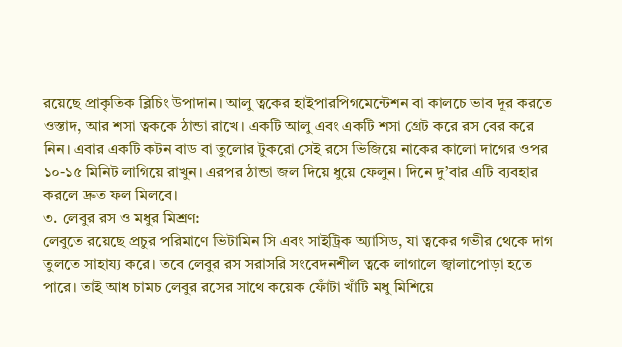রয়েছে প্রাকৃতিক ব্লিচিং উপাদান। আলু ত্বকের হাইপারপিগমেন্টেশন বা কালচে ভাব দূর করতে ওস্তাদ, আর শসা ত্বককে ঠান্ডা রাখে। একটি আলু এবং একটি শসা গ্রেট করে রস বের করে নিন। এবার একটি কটন বাড বা তুলোর টুকরো সেই রসে ভিজিয়ে নাকের কালো দাগের ওপর ১০-১৫ মিনিট লাগিয়ে রাখুন। এরপর ঠান্ডা জল দিয়ে ধুয়ে ফেলুন। দিনে দু’বার এটি ব্যবহার করলে দ্রুত ফল মিলবে।
৩. লেবুর রস ও মধুর মিশ্রণ:
লেবুতে রয়েছে প্রচুর পরিমাণে ভিটামিন সি এবং সাইট্রিক অ্যাসিড, যা ত্বকের গভীর থেকে দাগ তুলতে সাহায্য করে। তবে লেবুর রস সরাসরি সংবেদনশীল ত্বকে লাগালে জ্বালাপোড়া হতে পারে। তাই আধ চামচ লেবুর রসের সাথে কয়েক ফোঁটা খাঁটি মধু মিশিয়ে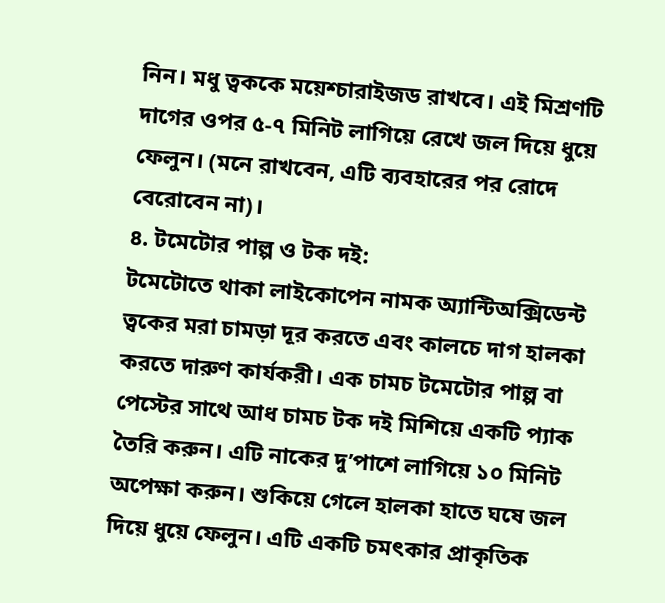নিন। মধু ত্বককে ময়েশ্চারাইজড রাখবে। এই মিশ্রণটি দাগের ওপর ৫-৭ মিনিট লাগিয়ে রেখে জল দিয়ে ধুয়ে ফেলুন। (মনে রাখবেন, এটি ব্যবহারের পর রোদে বেরোবেন না)।
৪. টমেটোর পাল্প ও টক দই:
টমেটোতে থাকা লাইকোপেন নামক অ্যান্টিঅক্সিডেন্ট ত্বকের মরা চামড়া দূর করতে এবং কালচে দাগ হালকা করতে দারুণ কার্যকরী। এক চামচ টমেটোর পাল্প বা পেস্টের সাথে আধ চামচ টক দই মিশিয়ে একটি প্যাক তৈরি করুন। এটি নাকের দু’পাশে লাগিয়ে ১০ মিনিট অপেক্ষা করুন। শুকিয়ে গেলে হালকা হাতে ঘষে জল দিয়ে ধুয়ে ফেলুন। এটি একটি চমৎকার প্রাকৃতিক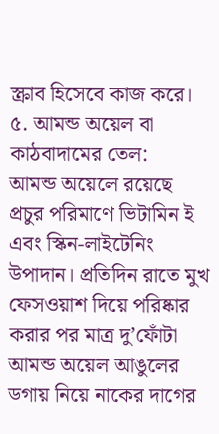স্ক্রাব হিসেবে কাজ করে।
৫. আমন্ড অয়েল বা কাঠবাদামের তেল:
আমন্ড অয়েলে রয়েছে প্রচুর পরিমাণে ভিটামিন ই এবং স্কিন-লাইটেনিং উপাদান। প্রতিদিন রাতে মুখ ফেসওয়াশ দিয়ে পরিষ্কার করার পর মাত্র দু’ফোঁটা আমন্ড অয়েল আঙুলের ডগায় নিয়ে নাকের দাগের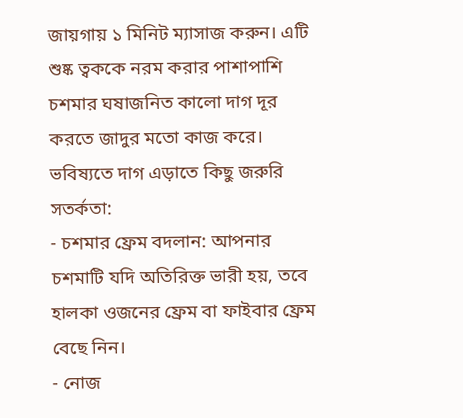জায়গায় ১ মিনিট ম্যাসাজ করুন। এটি শুষ্ক ত্বককে নরম করার পাশাপাশি চশমার ঘষাজনিত কালো দাগ দূর করতে জাদুর মতো কাজ করে।
ভবিষ্যতে দাগ এড়াতে কিছু জরুরি সতর্কতা:
- চশমার ফ্রেম বদলান: আপনার চশমাটি যদি অতিরিক্ত ভারী হয়, তবে হালকা ওজনের ফ্রেম বা ফাইবার ফ্রেম বেছে নিন।
- নোজ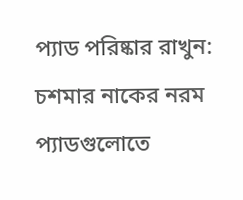প্যাড পরিষ্কার রাখুন: চশমার নাকের নরম প্যাডগুলোতে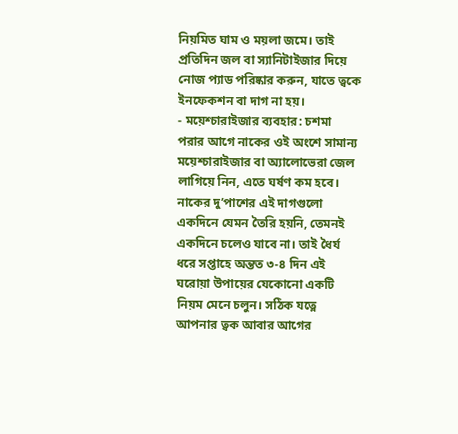নিয়মিত ঘাম ও ময়লা জমে। তাই প্রতিদিন জল বা স্যানিটাইজার দিয়ে নোজ প্যাড পরিষ্কার করুন, যাতে ত্বকে ইনফেকশন বা দাগ না হয়।
- ময়েশ্চারাইজার ব্যবহার: চশমা পরার আগে নাকের ওই অংশে সামান্য ময়েশ্চারাইজার বা অ্যালোভেরা জেল লাগিয়ে নিন, এতে ঘর্ষণ কম হবে।
নাকের দু’পাশের এই দাগগুলো একদিনে যেমন তৈরি হয়নি, তেমনই একদিনে চলেও যাবে না। তাই ধৈর্য ধরে সপ্তাহে অন্তত ৩-৪ দিন এই ঘরোয়া উপায়ের যেকোনো একটি নিয়ম মেনে চলুন। সঠিক যত্নে আপনার ত্বক আবার আগের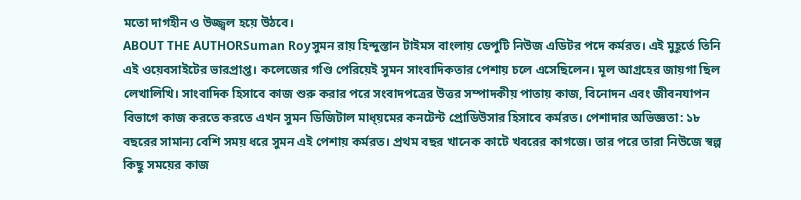মতো দাগহীন ও উজ্জ্বল হয়ে উঠবে।
ABOUT THE AUTHORSuman Royসুমন রায় হিন্দুস্তান টাইমস বাংলায় ডেপুটি নিউজ এডিটর পদে কর্মরত। এই মুহূর্তে তিনি এই ওয়েবসাইটের ভারপ্রাপ্ত। কলেজের গণ্ডি পেরিয়েই সুমন সাংবাদিকতার পেশায় চলে এসেছিলেন। মূল আগ্রহের জায়গা ছিল লেখালিখি। সাংবাদিক হিসাবে কাজ শুরু করার পরে সংবাদপত্রের উত্তর সম্পাদকীয় পাতায় কাজ, বিনোদন এবং জীবনযাপন বিভাগে কাজ করতে করতে এখন সুমন ডিজিটাল মাধ্য়মের কনটেন্ট প্রোডিউসার হিসাবে কর্মরত। পেশাদার অভিজ্ঞতা: ১৮ বছরের সামান্য বেশি সময় ধরে সুমন এই পেশায় কর্মরত। প্রথম বছর খানেক কাটে খবরের কাগজে। তার পরে তারা নিউজে স্বল্প কিছু সময়ের কাজ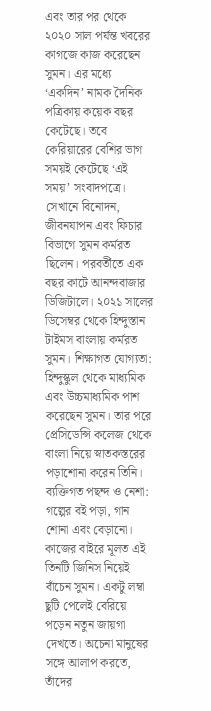এবং তার পর থেকে ২০২০ সাল পর্যন্ত খবরের কাগজে কাজ করেছেন সুমন। এর মধ্যে ‘একদিন’ নামক দৈনিক পত্রিকায় কয়েক বছর কেটেছে। তবে কেরিয়ারের বেশির ভাগ সময়ই কেটেছে ‘এই সময়’ সংবাদপত্রে। সেখানে বিনোদন, জীবনযাপন এবং ফিচার বিভাগে সুমন কর্মরত ছিলেন। পরবর্তীতে এক বছর কাটে আনন্দবাজার ডিজিটালে। ২০২১ সালের ডিসেম্বর থেকে হিন্দুস্তান টাইমস বাংলায় কর্মরত সুমন। শিক্ষাগত যোগ্যতা: হিন্দুস্কুল থেকে মাধ্যমিক এবং উচ্চমাধ্যমিক পাশ করেছেন সুমন। তার পরে প্রেসিডেন্সি কলেজ থেকে বাংলা নিয়ে স্নাতকস্তরের পড়াশোনা করেন তিনি। ব্যক্তিগত পছন্দ ও নেশা: গল্পের বই পড়া, গান শোনা এবং বেড়ানো। কাজের বাইরে মূলত এই তিনটি জিনিস নিয়েই বাঁচেন সুমন। একটু লম্বা ছুটি পেলেই বেরিয়ে পড়েন নতুন জায়গা দেখতে। অচেনা মানুষের সঙ্গে আলাপ করতে, তাঁদের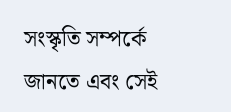সংস্কৃতি সম্পর্কে জানতে এবং সেই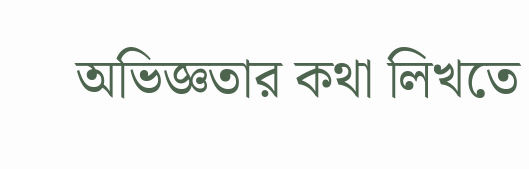অভিজ্ঞতার কথা লিখতে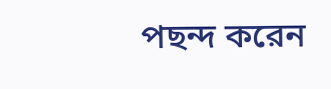পছন্দ করেন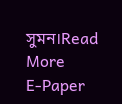সুমন।Read More
E-Paper